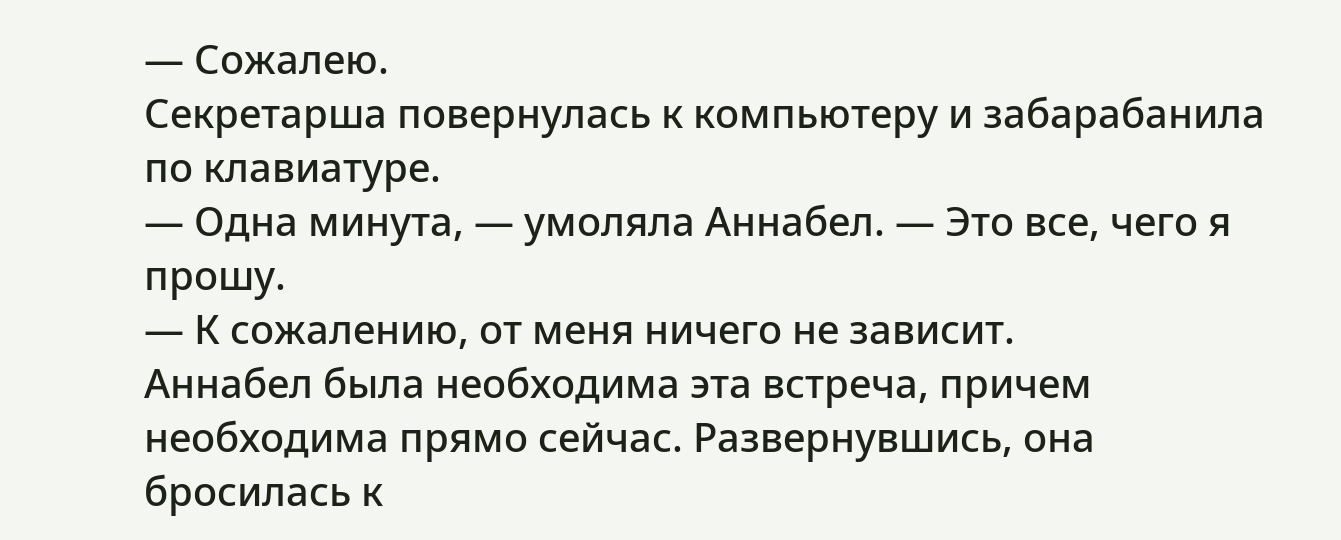— Сожалею.
Секретарша повернулась к компьютеру и забарабанила по клавиатуре.
— Одна минута, — умоляла Аннабел. — Это все, чего я прошу.
— К сожалению, от меня ничего не зависит.
Аннабел была необходима эта встреча, причем необходима прямо сейчас. Развернувшись, она бросилась к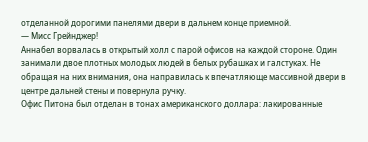отделанной дорогими панелями двери в дальнем конце приемной.
— Мисс Грейнджер!
Аннабел ворвалась в открытый холл с парой офисов на каждой стороне. Один занимали двое плотных молодых людей в белых рубашках и галстуках. Не обращая на них внимания, она направилась к впечатляюще массивной двери в центре дальней стены и повернула ручку.
Офис Питона был отделан в тонах американского доллара: лакированные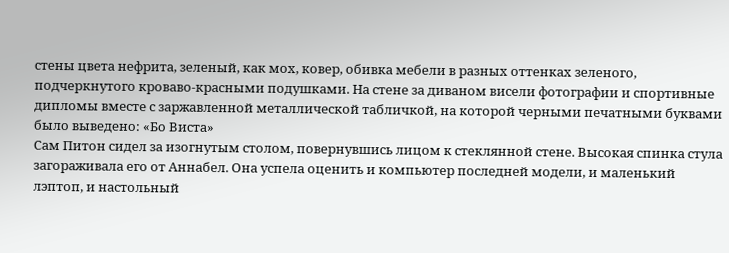стены цвета нефрита, зеленый, как мох, ковер, обивка мебели в разных оттенках зеленого, подчеркнутого кроваво-красными подушками. На стене за диваном висели фотографии и спортивные дипломы вместе с заржавленной металлической табличкой, на которой черными печатными буквами было выведено: «Бо Виста»
Сам Питон сидел за изогнутым столом, повернувшись лицом к стеклянной стене. Высокая спинка стула загораживала его от Аннабел. Она успела оценить и компьютер последней модели, и маленький лэптоп, и настольный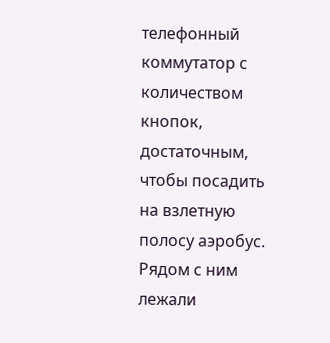телефонный коммутатор с количеством кнопок, достаточным, чтобы посадить на взлетную полосу аэробус. Рядом с ним лежали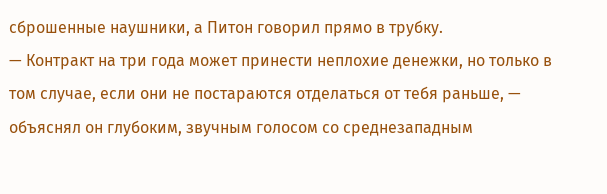сброшенные наушники, а Питон говорил прямо в трубку.
— Контракт на три года может принести неплохие денежки, но только в том случае, если они не постараются отделаться от тебя раньше, — объяснял он глубоким, звучным голосом со среднезападным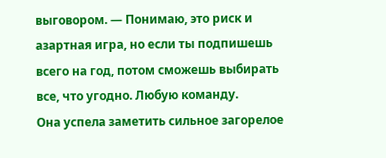выговором. — Понимаю, это риск и азартная игра, но если ты подпишешь всего на год, потом сможешь выбирать все, что угодно. Любую команду.
Она успела заметить сильное загорелое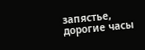запястье, дорогие часы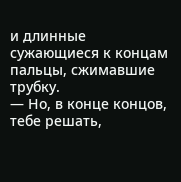и длинные сужающиеся к концам пальцы, сжимавшие трубку.
— Но, в конце концов, тебе решать,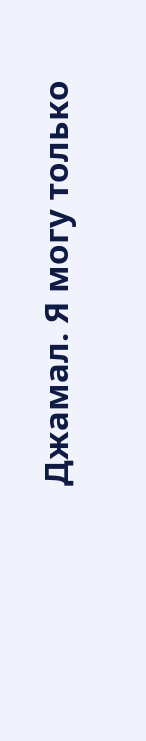Джамал. Я могу только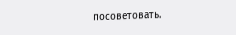посоветовать.